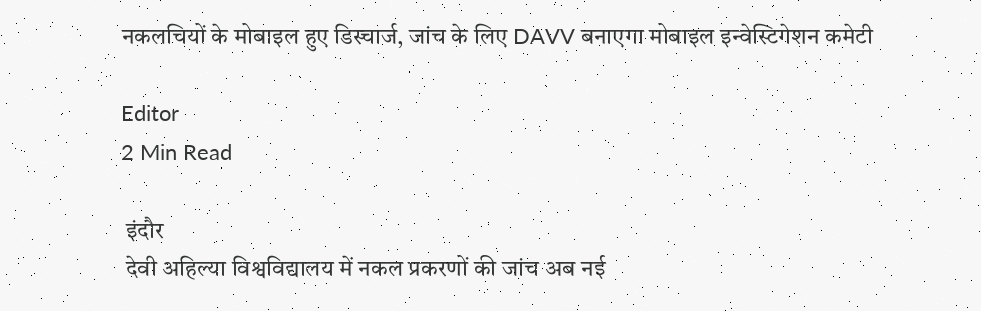नकलचियों के मोबाइल हुए डिस्चार्ज, जांच के लिए DAVV बनाएगा मोबाइल इन्वेस्टिगेशन कमेटी

Editor
2 Min Read

 इंदौर
 देवी अहिल्या विश्वविद्यालय में नकल प्रकरणों की जांच अब नई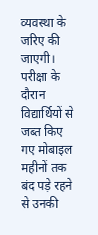व्यवस्था के जरिए की जाएगी। परीक्षा के दौरान विद्यार्थियों से जब्त किए गए मोबाइल महीनों तक बंद पड़े रहने से उनकी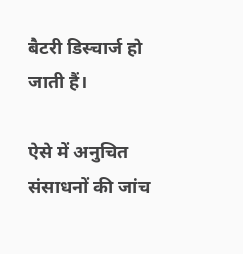बैटरी डिस्चार्ज हो जाती हैं।

ऐसे में अनुचित संसाधनों की जांच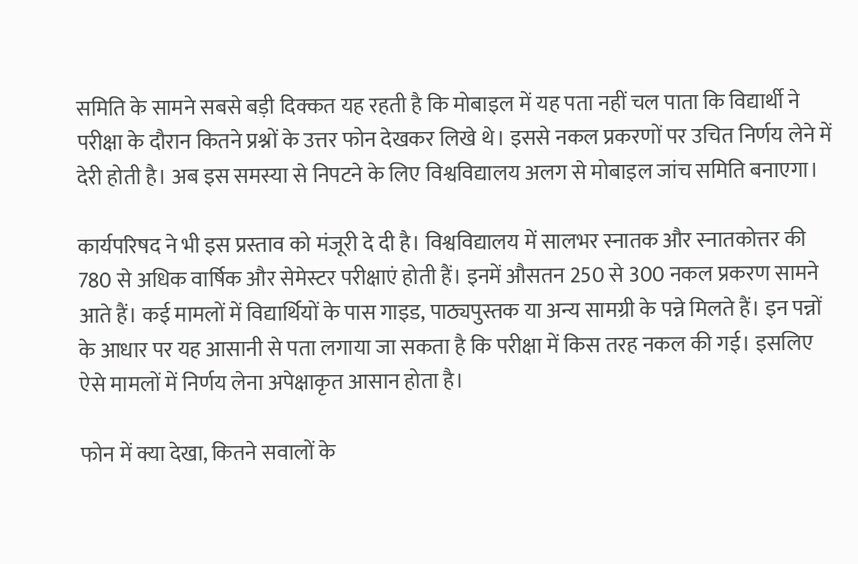समिति के सामने सबसे बड़ी दिक्कत यह रहती है कि मोबाइल में यह पता नहीं चल पाता कि विद्यार्थी ने परीक्षा के दौरान कितने प्रश्नों के उत्तर फोन देखकर लिखे थे। इससे नकल प्रकरणों पर उचित निर्णय लेने में देरी होती है। अब इस समस्या से निपटने के लिए विश्वविद्यालय अलग से मोबाइल जांच समिति बनाएगा।

कार्यपरिषद ने भी इस प्रस्ताव को मंजूरी दे दी है। विश्वविद्यालय में सालभर स्नातक और स्नातकोत्तर की 780 से अधिक वार्षिक और सेमेस्टर परीक्षाएं होती हैं। इनमें औसतन 250 से 300 नकल प्रकरण सामने आते हैं। कई मामलों में विद्यार्थियों के पास गाइड, पाठ्यपुस्तक या अन्य सामग्री के पन्ने मिलते हैं। इन पन्नों के आधार पर यह आसानी से पता लगाया जा सकता है कि परीक्षा में किस तरह नकल की गई। इसलिए ऐसे मामलों में निर्णय लेना अपेक्षाकृत आसान होता है।

फोन में क्या देखा, कितने सवालों के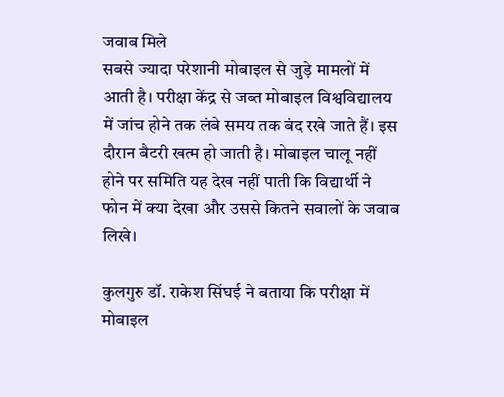जवाब मिले
सबसे ज्यादा परेशानी मोबाइल से जुड़े मामलों में आती है। परीक्षा केंद्र से जब्त मोबाइल विश्वविद्यालय में जांच होने तक लंबे समय तक बंद रखे जाते हैं। इस दौरान बैटरी खत्म हो जाती है। मोबाइल चालू नहीं होने पर समिति यह देख नहीं पाती कि विद्यार्थी ने फोन में क्या देखा और उससे कितने सवालों के जवाब लिखे।

कुलगुरु डॉ. राकेश सिंघई ने बताया कि परीक्षा में मोबाइल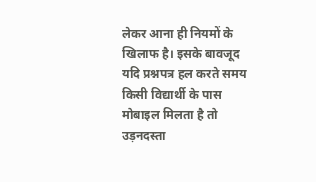लेकर आना ही नियमों के खिलाफ है। इसके बावजूद यदि प्रश्नपत्र हल करते समय किसी विद्यार्थी के पास मोबाइल मिलता है तो उड़नदस्ता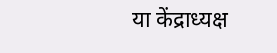या केंद्राध्यक्ष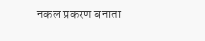नकल प्रकरण बनाता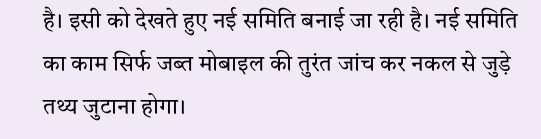है। इसी को देखते हुए नई समिति बनाई जा रही है। नई समिति का काम सिर्फ जब्त मोबाइल की तुरंत जांच कर नकल से जुड़े तथ्य जुटाना होगा।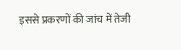इससे प्रकरणों की जांच में तेजी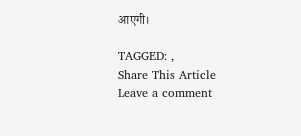आएगी।

TAGGED: ,
Share This Article
Leave a comment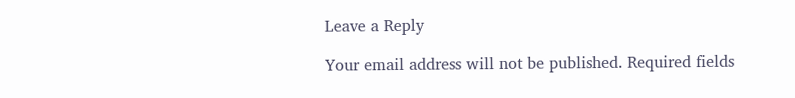Leave a Reply

Your email address will not be published. Required fields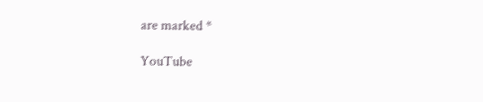are marked *

YouTube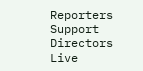Reporters Support Directors Live